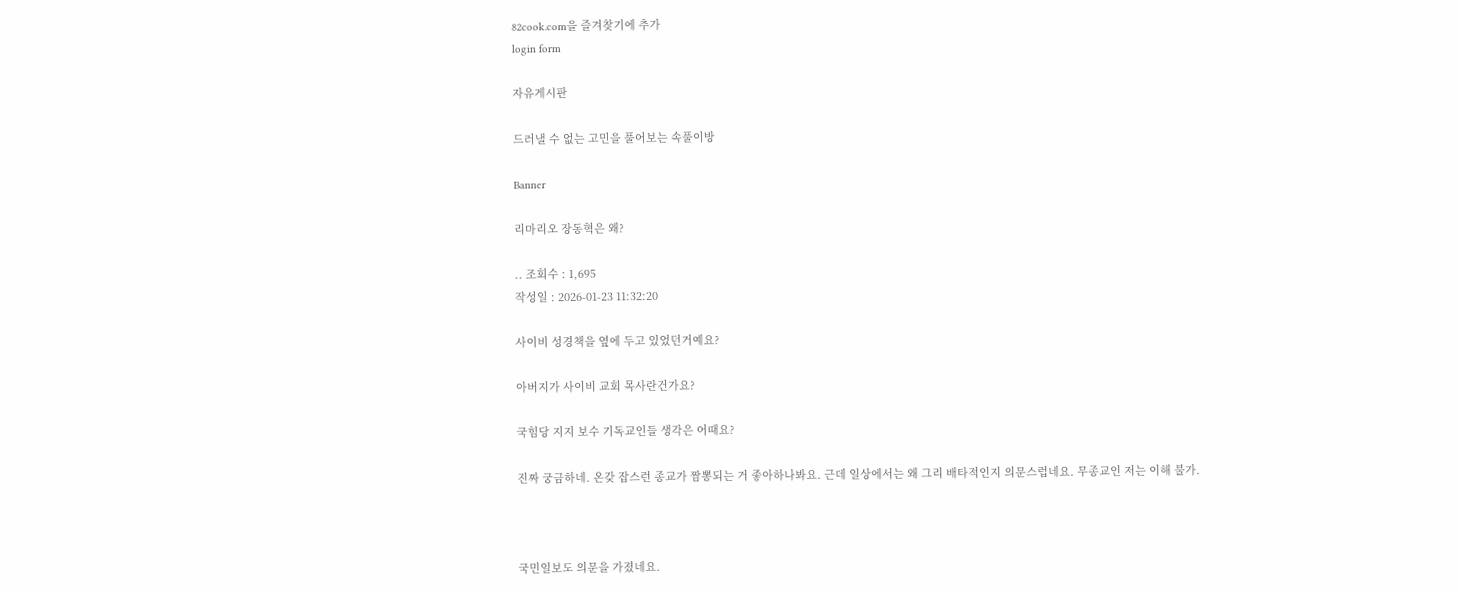82cook.com을 즐겨찾기에 추가
login form

자유게시판

드러낼 수 없는 고민을 풀어보는 속풀이방

Banner

리마리오 장동혁은 왜?

.. 조회수 : 1,695
작성일 : 2026-01-23 11:32:20

사이비 성경책을 옆에 두고 있었던거예요?

아버지가 사이비 교회 목사란건가요?

국힘당 지지 보수 기독교인들 생각은 어때요?

진짜 궁금하네. 온갖 잡스런 종교가 짬뽕되는 거 좋아하나봐요. 근데 일상에서는 왜 그리 배타적인지 의문스럽네요. 무종교인 저는 이해 불가.



국민일보도 의문을 가졌네요.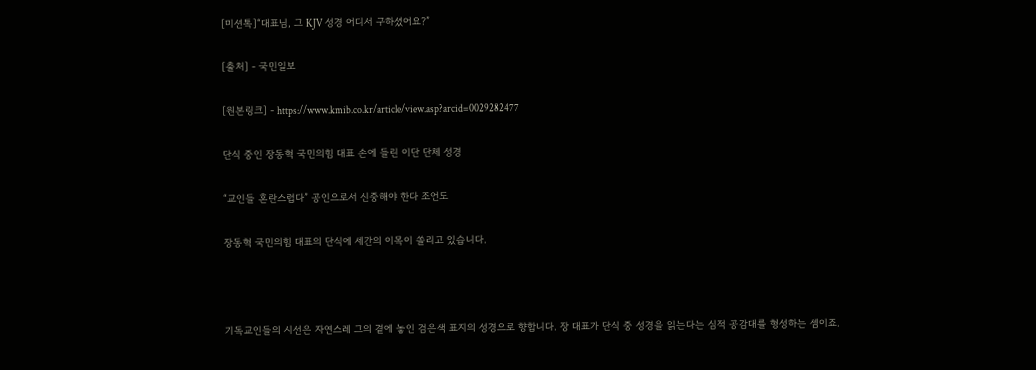[미션톡]“대표님, 그 KJV 성경 어디서 구하셨어요?”

[출처] - 국민일보

[원본링크] - https://www.kmib.co.kr/article/view.asp?arcid=0029282477

단식 중인 장동혁 국민의힘 대표 손에 들린 이단 단체 성경

“교인들 혼란스럽다” 공인으로서 신중해야 한다 조언도

장동혁 국민의힘 대표의 단식에 세간의 이목이 쏠리고 있습니다.



기독교인들의 시선은 자연스레 그의 곁에 놓인 검은색 표지의 성경으로 향합니다. 장 대표가 단식 중 성경을 읽는다는 심적 공감대를 형성하는 셈이죠.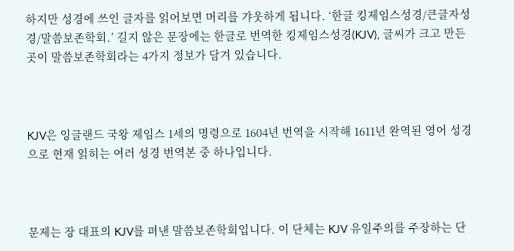하지만 성경에 쓰인 글자를 읽어보면 머리를 갸웃하게 됩니다. ‘한글 킹제임스성경/큰글자성경/말씀보존학회.’ 길지 않은 문장에는 한글로 번역한 킹제임스성경(KJV), 글씨가 크고 만든 곳이 말씀보존학회라는 4가지 정보가 담겨 있습니다.



KJV은 잉글랜드 국왕 제임스 1세의 명령으로 1604년 번역을 시작해 1611년 완역된 영어 성경으로 현재 읽히는 여러 성경 번역본 중 하나입니다.



문제는 장 대표의 KJV를 펴낸 말씀보존학회입니다. 이 단체는 KJV 유일주의를 주장하는 단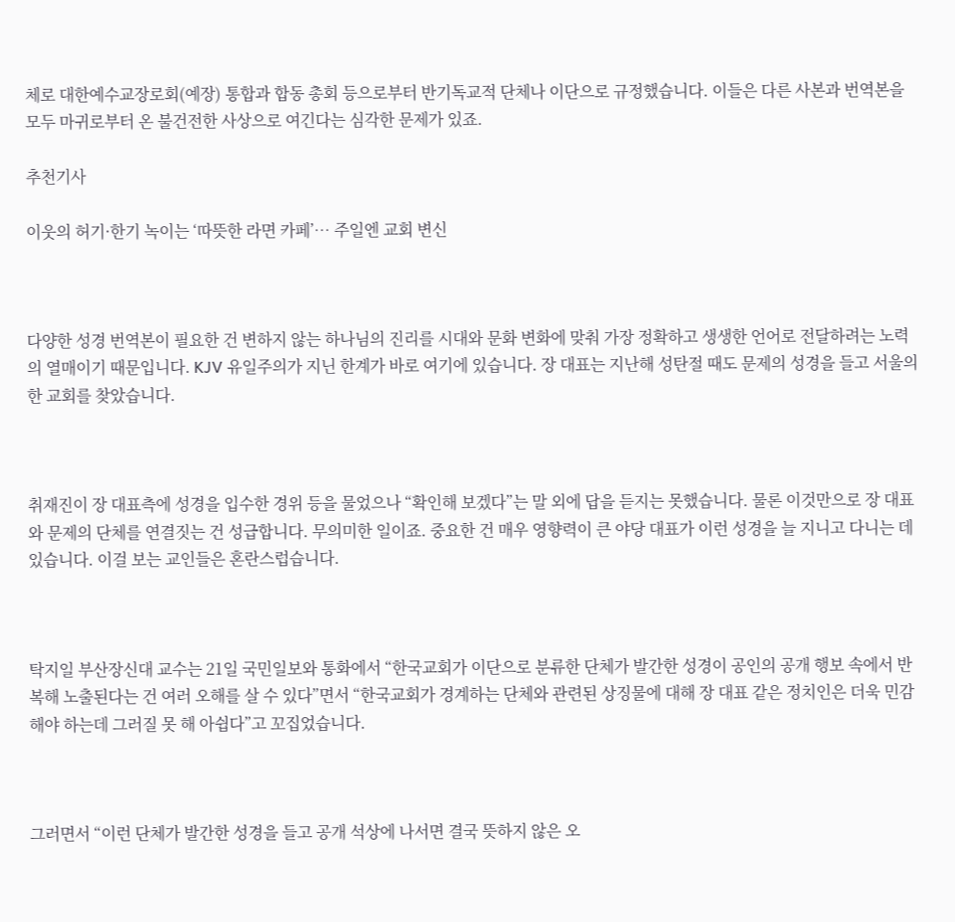체로 대한예수교장로회(예장) 통합과 합동 총회 등으로부터 반기독교적 단체나 이단으로 규정했습니다. 이들은 다른 사본과 번역본을 모두 마귀로부터 온 불건전한 사상으로 여긴다는 심각한 문제가 있죠.

추천기사

이웃의 허기·한기 녹이는 ‘따뜻한 라면 카페’… 주일엔 교회 변신



다양한 성경 번역본이 필요한 건 변하지 않는 하나님의 진리를 시대와 문화 변화에 맞춰 가장 정확하고 생생한 언어로 전달하려는 노력의 열매이기 때문입니다. KJV 유일주의가 지닌 한계가 바로 여기에 있습니다. 장 대표는 지난해 성탄절 때도 문제의 성경을 들고 서울의 한 교회를 찾았습니다.



취재진이 장 대표측에 성경을 입수한 경위 등을 물었으나 “확인해 보겠다”는 말 외에 답을 듣지는 못했습니다. 물론 이것만으로 장 대표와 문제의 단체를 연결짓는 건 성급합니다. 무의미한 일이죠. 중요한 건 매우 영향력이 큰 야당 대표가 이런 성경을 늘 지니고 다니는 데 있습니다. 이걸 보는 교인들은 혼란스럽습니다.



탁지일 부산장신대 교수는 21일 국민일보와 통화에서 “한국교회가 이단으로 분류한 단체가 발간한 성경이 공인의 공개 행보 속에서 반복해 노출된다는 건 여러 오해를 살 수 있다”면서 “한국교회가 경계하는 단체와 관련된 상징물에 대해 장 대표 같은 정치인은 더욱 민감해야 하는데 그러질 못 해 아쉽다”고 꼬집었습니다.



그러면서 “이런 단체가 발간한 성경을 들고 공개 석상에 나서면 결국 뜻하지 않은 오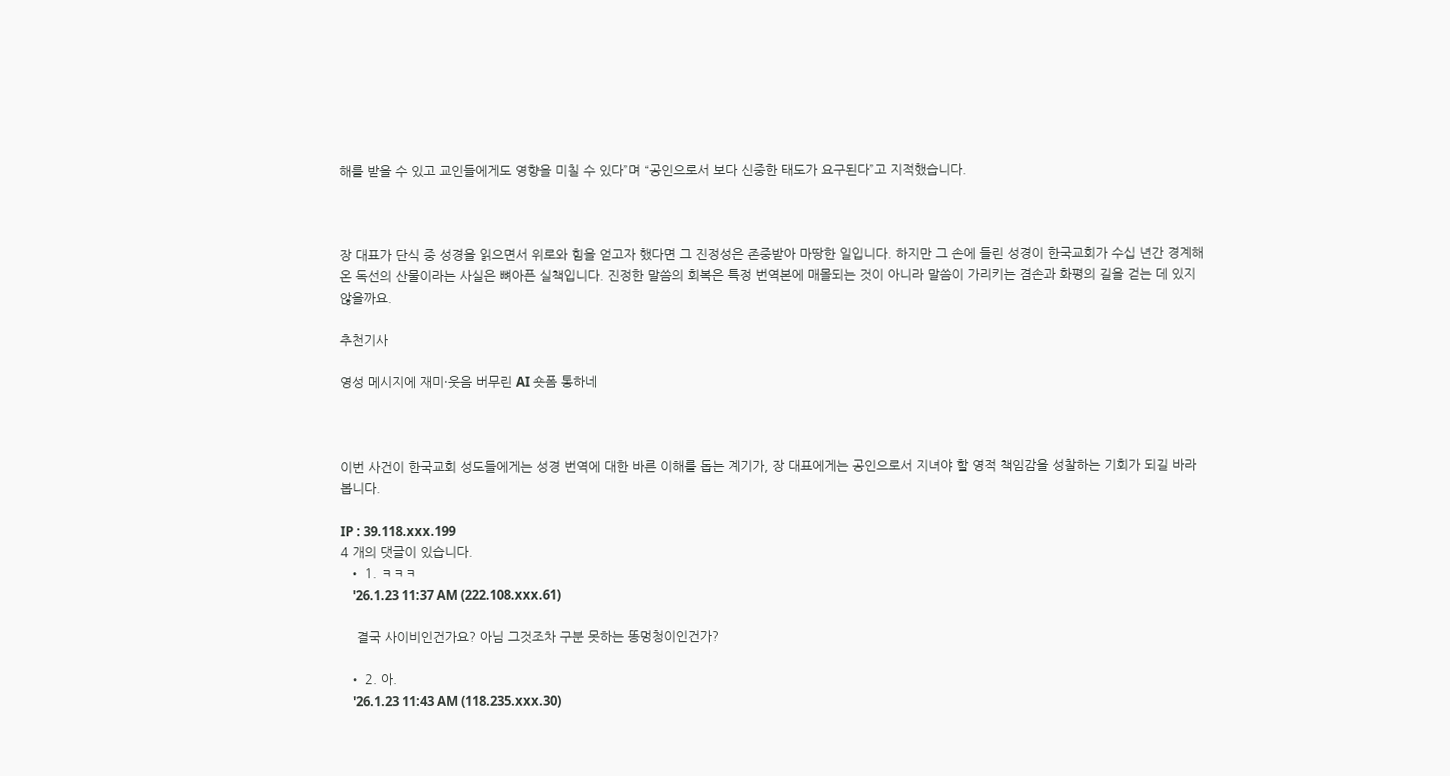해를 받을 수 있고 교인들에게도 영향을 미칠 수 있다”며 “공인으로서 보다 신중한 태도가 요구된다”고 지적했습니다.



장 대표가 단식 중 성경을 읽으면서 위로와 힘을 얻고자 했다면 그 진정성은 존중받아 마땅한 일입니다. 하지만 그 손에 들린 성경이 한국교회가 수십 년간 경계해 온 독선의 산물이라는 사실은 뼈아픈 실책입니다. 진정한 말씀의 회복은 특정 번역본에 매몰되는 것이 아니라 말씀이 가리키는 겸손과 화평의 길을 걷는 데 있지 않을까요.

추천기사

영성 메시지에 재미·웃음 버무린 AI 숏폼 통하네



이번 사건이 한국교회 성도들에게는 성경 번역에 대한 바른 이해를 돕는 계기가, 장 대표에게는 공인으로서 지녀야 할 영적 책임감을 성찰하는 기회가 되길 바라 봅니다.

IP : 39.118.xxx.199
4 개의 댓글이 있습니다.
  • 1. ㅋㅋㅋ
    '26.1.23 11:37 AM (222.108.xxx.61)

    결국 사이비인건가요? 아님 그것조차 구분 못하는 똥멍청이인건가?

  • 2. 아.
    '26.1.23 11:43 AM (118.235.xxx.30)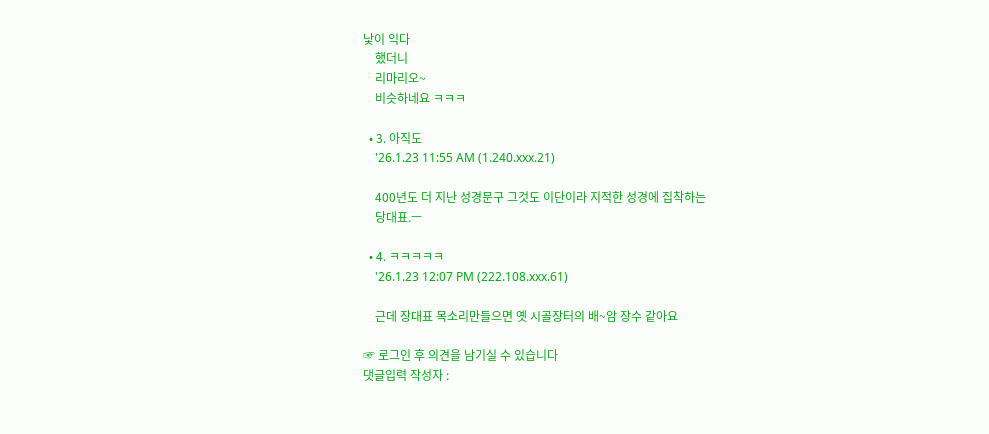낯이 익다
    했더니
    리마리오~
    비슷하네요 ㅋㅋㅋ

  • 3. 아직도
    '26.1.23 11:55 AM (1.240.xxx.21)

    400년도 더 지난 성경문구 그것도 이단이라 지적한 성경에 집착하는
    당대표.ㅡ

  • 4. ㅋㅋㅋㅋㅋ
    '26.1.23 12:07 PM (222.108.xxx.61)

    근데 장대표 목소리만들으면 옛 시골장터의 배~암 장수 같아요

☞ 로그인 후 의견을 남기실 수 있습니다
댓글입력 작성자 :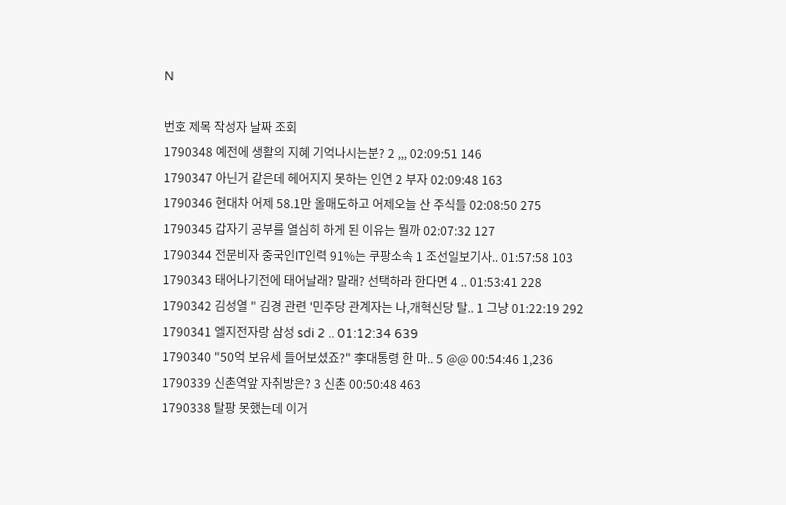N

번호 제목 작성자 날짜 조회
1790348 예전에 생활의 지혜 기억나시는분? 2 ,,, 02:09:51 146
1790347 아닌거 같은데 헤어지지 못하는 인연 2 부자 02:09:48 163
1790346 현대차 어제 58.1만 올매도하고 어제오늘 산 주식들 02:08:50 275
1790345 갑자기 공부를 열심히 하게 된 이유는 뭘까 02:07:32 127
1790344 전문비자 중국인IT인력 91%는 쿠팡소속 1 조선일보기사.. 01:57:58 103
1790343 태어나기전에 태어날래? 말래? 선택하라 한다면 4 .. 01:53:41 228
1790342 김성열 " 김경 관련 '민주당 관계자는 나,개혁신당 탈.. 1 그냥 01:22:19 292
1790341 엘지전자랑 삼성 sdi 2 .. 01:12:34 639
1790340 "50억 보유세 들어보셨죠?" 李대통령 한 마.. 5 @@ 00:54:46 1,236
1790339 신촌역앞 자취방은? 3 신촌 00:50:48 463
1790338 탈팡 못했는데 이거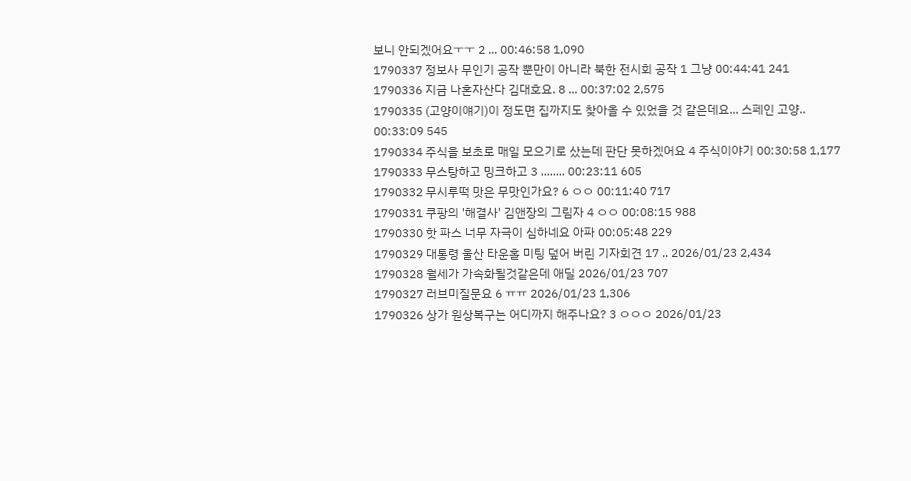보니 안되겠어요ㅜㅜ 2 ... 00:46:58 1,090
1790337 정보사 무인기 공작 뿐만이 아니라 북한 전시회 공작 1 그냥 00:44:41 241
1790336 지금 나혼자산다 김대호요. 8 ... 00:37:02 2,575
1790335 (고양이얘기)이 정도면 집까지도 찾아올 수 있었을 것 같은데요... 스페인 고양.. 00:33:09 545
1790334 주식을 보초로 매일 모으기로 샀는데 판단 못하겠어요 4 주식이야기 00:30:58 1,177
1790333 무스탕하고 밍크하고 3 ........ 00:23:11 605
1790332 무시루떡 맛은 무맛인가요? 6 ㅇㅇ 00:11:40 717
1790331 쿠팡의 '해결사' 김앤장의 그림자 4 ㅇㅇ 00:08:15 988
1790330 핫 파스 너무 자극이 심하네요 아파 00:05:48 229
1790329 대통령 울산 타운홀 미팅 덮어 버린 기자회견 17 .. 2026/01/23 2,434
1790328 월세가 가속화될것같은데 애딜 2026/01/23 707
1790327 러브미질문요 6 ㅠㅠ 2026/01/23 1,306
1790326 상가 원상복구는 어디까지 해주나요? 3 ㅇㅇㅇ 2026/01/23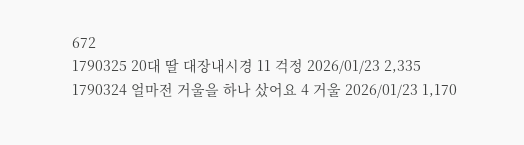672
1790325 20대 딸 대장내시경 11 걱정 2026/01/23 2,335
1790324 얼마전 거울을 하나 샀어요 4 거울 2026/01/23 1,170